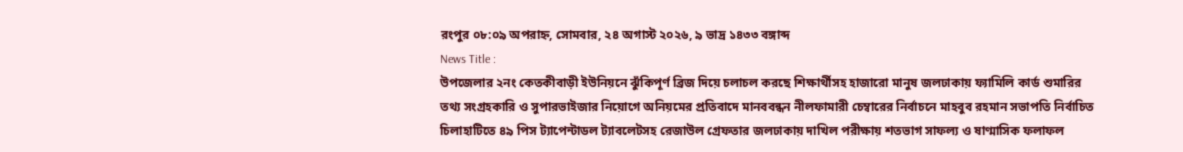রংপুর ০৮:০৯ অপরাহ্ন, সোমবার, ২৪ অগাস্ট ২০২৬, ৯ ভাদ্র ১৪৩৩ বঙ্গাব্দ
News Title :
উপজেলার ২নং কেতকীবাড়ী ইউনিয়নে ঝুঁকিপূর্ণ ব্রিজ দিয়ে চলাচল করছে শিক্ষার্থীসহ হাজারো মানুষ জলঢাকায় ফ‍্যামিলি কার্ড শুমারির তথ্য সংগ্রহকারি ও সুপারভাইজার নিয়োগে অনিয়মের প্রতিবাদে মানববন্ধন নীলফামারী চেম্বারের নির্বাচনে মাহবুব রহমান সভাপতি নির্বাচিত চিলাহাটিতে ৪৯ পিস ট্যাপেন্টাডল ট্যাবলেটসহ রেজাউল গ্রেফতার জলঢাকায় দাখিল পরীক্ষায় শতভাগ সাফল্য ও ষাণ্মাসিক ফলাফল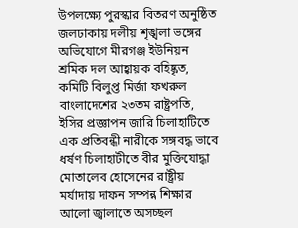উপলক্ষ্যে পুরস্কার বিতরণ অনুষ্ঠিত জলঢাকায় দলীয় শৃঙ্খলা ভঙ্গের অভিযোগে মীরগঞ্জ ইউনিয়ন শ্রমিক দল আহ্বায়ক বহিষ্কৃত, কমিটি বিলুপ্ত মির্জা ফখরুল বাংলাদেশের ২৩তম রাষ্ট্রপতি, ইসির প্রজ্ঞাপন জারি চিলাহাটিতে এক প্রতিবন্ধী নারীকে সঙ্গবদ্ধ ভাবে ধর্ষণ চিলাহাটীতে বীর মুক্তিযোদ্ধা মোতালেব হোসেনের রাষ্ট্রীয় মর্যাদায় দাফন সম্পন্ন শিক্ষার আলো জ্বালাতে অসচ্ছল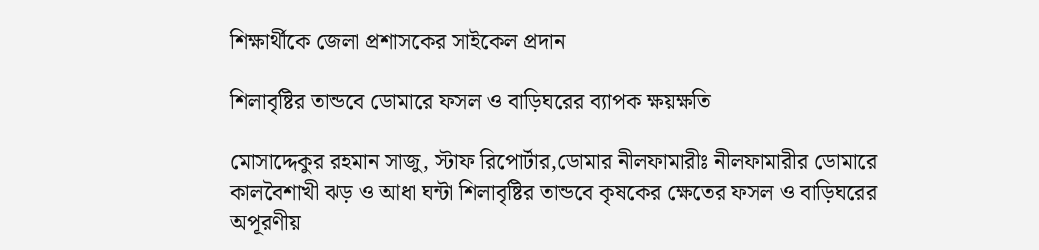শিক্ষার্থীকে জেলা প্রশাসকের সাইকেল প্রদান

শিলাবৃষ্টির তান্ডবে ডোমারে ফসল ও বাড়িঘরের ব্যাপক ক্ষয়ক্ষতি

মোসাদ্দেকুর রহমান সাজু, স্টাফ রিপোর্টার,ডোমার নীলফামারীঃ নীলফামারীর ডোমারে কালবৈশাখী ঝড় ও আধা ঘন্টা শিলাবৃষ্টির তান্ডবে কৃষকের ক্ষেতের ফসল ও বাড়িঘরের অপূরণীয়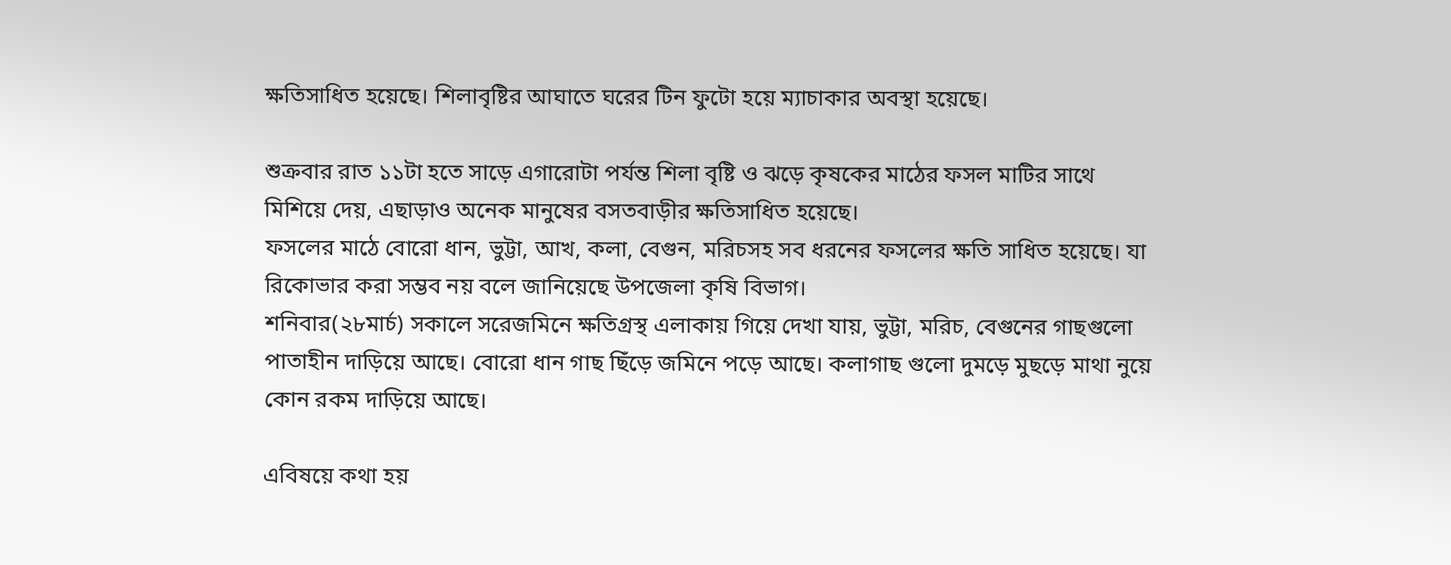ক্ষতিসাধিত হয়েছে। শিলাবৃষ্টির আঘাতে ঘরের টিন ফুটো হয়ে ম্যাচাকার অবস্থা হয়েছে।

শুক্রবার রাত ১১টা হতে সাড়ে এগারোটা পর্যন্ত শিলা বৃষ্টি ও ঝড়ে কৃষকের মাঠের ফসল মাটির সাথে মিশিয়ে দেয়, এছাড়াও অনেক মানুষের বসতবাড়ীর ক্ষতিসাধিত হয়েছে।
ফসলের মাঠে বোরো ধান, ভুট্টা, আখ, কলা, বেগুন, মরিচসহ সব ধরনের ফসলের ক্ষতি সাধিত হয়েছে। যা রিকোভার করা সম্ভব নয় বলে জানিয়েছে উপজেলা কৃষি বিভাগ।
শনিবার(২৮মার্চ) সকালে সরেজমিনে ক্ষতিগ্রস্থ এলাকায় গিয়ে দেখা যায়, ভুট্টা, মরিচ, বেগুনের গাছগুলো পাতাহীন দাড়িয়ে আছে। বোরো ধান গাছ ছিঁড়ে জমিনে পড়ে আছে। কলাগাছ গুলো দুমড়ে মুছড়ে মাথা নুয়ে কোন রকম দাড়িয়ে আছে।

এবিষয়ে কথা হয়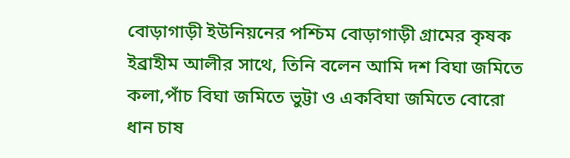বোড়াগাড়ী ইউনিয়নের পশ্চিম বোড়াগাড়ী গ্রামের কৃষক ইব্রাহীম আলীর সাথে, তিনি বলেন আমি দশ বিঘা জমিতে কলা,পাঁচ বিঘা জমিতে ভুট্টা ও একবিঘা জমিতে বোরো ধান চাষ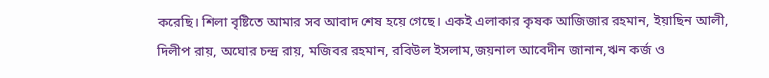করেছি। শিলা বৃষ্টিতে আমার সব আবাদ শেষ হয়ে গেছে। একই এলাকার কৃষক আজিজার রহমান, ইয়াছিন আলী, দিলীপ রায়, অঘোর চন্দ্র রায়, মজিবর রহমান, রবিউল ইসলাম,জয়নাল আবেদীন জানান,ঋন কর্জ ও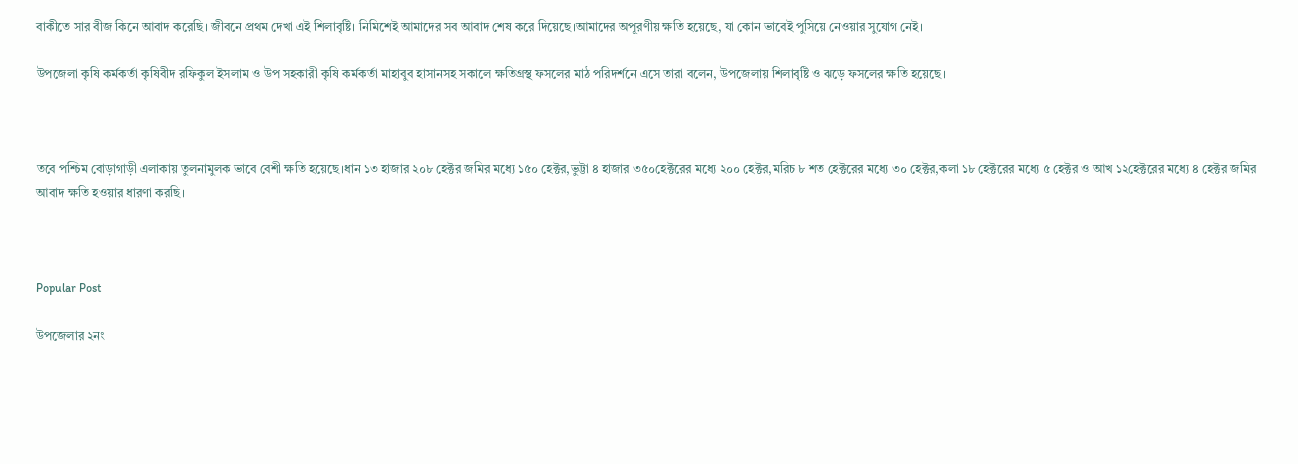বাকীতে সার বীজ কিনে আবাদ করেছি। জীবনে প্রথম দেখা এই শিলাবৃষ্টি। নিমিশেই আমাদের সব আবাদ শেষ করে দিয়েছে।আমাদের অপূরণীয় ক্ষতি হয়েছে, যা কোন ভাবেই পুসিয়ে নেওয়ার সুযোগ নেই।

উপজেলা কৃষি কর্মকর্তা কৃষিবীদ রফিকুল ইসলাম ও উপ সহকারী কৃষি কর্মকর্তা মাহাবুব হাসানসহ সকালে ক্ষতিগ্রস্থ ফসলের মাঠ পরিদর্শনে এসে তারা বলেন, উপজেলায় শিলাবৃষ্টি ও ঝড়ে ফসলের ক্ষতি হয়েছে।



তবে পশ্চিম বোড়াগাড়ী এলাকায় তুলনামুলক ভাবে বেশী ক্ষতি হয়েছে।ধান ১৩ হাজার ২০৮ হেক্টর জমির মধ্যে ১৫০ হেক্টর,ভুট্টা ৪ হাজার ৩৫০হেক্টরের মধ্যে ২০০ হেক্টর,মরিচ ৮ শত হেক্টরের মধ্যে ৩০ হেক্টর,কলা ১৮ হেক্টরের মধ্যে ৫ হেক্টর ও আখ ১২হেক্টরের মধ্যে ৪ হেক্টর জমির আবাদ ক্ষতি হওয়ার ধারণা করছি।



Popular Post

উপজেলার ২নং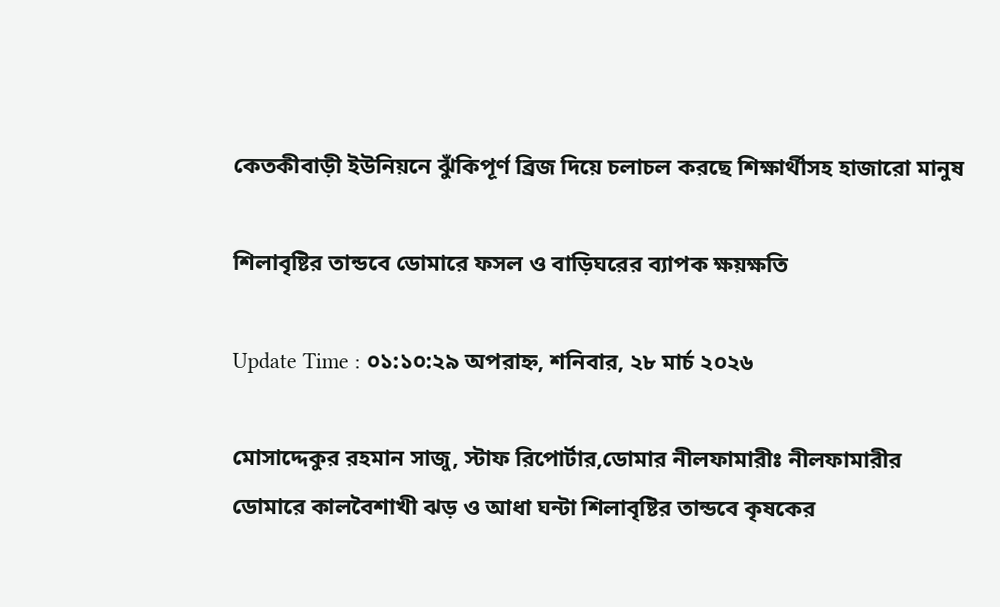কেতকীবাড়ী ইউনিয়নে ঝুঁকিপূর্ণ ব্রিজ দিয়ে চলাচল করছে শিক্ষার্থীসহ হাজারো মানুষ

শিলাবৃষ্টির তান্ডবে ডোমারে ফসল ও বাড়িঘরের ব্যাপক ক্ষয়ক্ষতি

Update Time : ০১:১০:২৯ অপরাহ্ন, শনিবার, ২৮ মার্চ ২০২৬

মোসাদ্দেকুর রহমান সাজু, স্টাফ রিপোর্টার,ডোমার নীলফামারীঃ নীলফামারীর ডোমারে কালবৈশাখী ঝড় ও আধা ঘন্টা শিলাবৃষ্টির তান্ডবে কৃষকের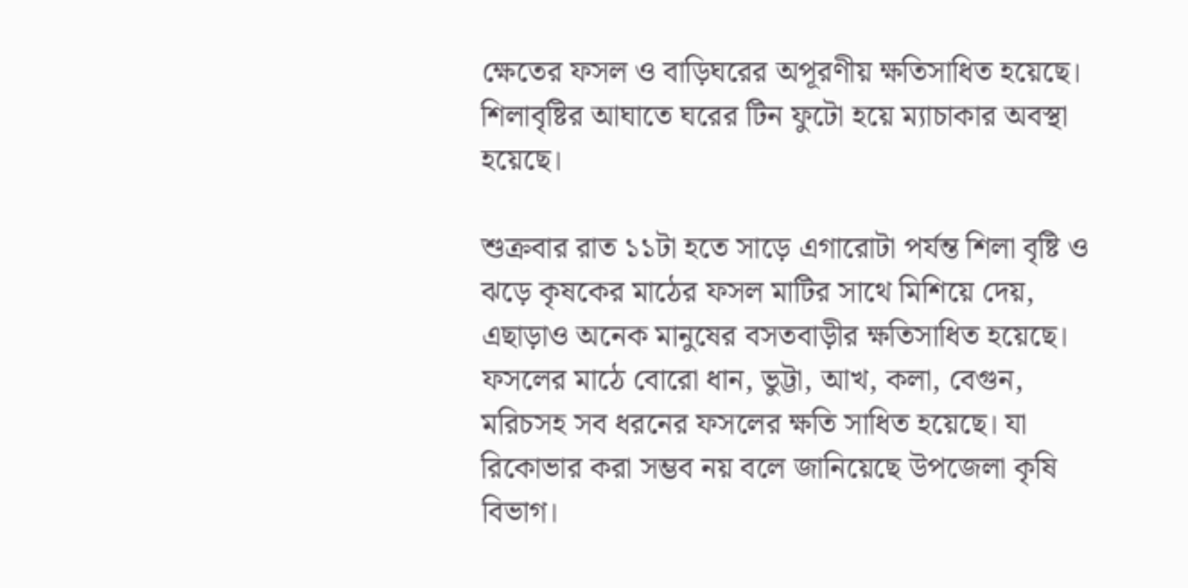ক্ষেতের ফসল ও বাড়িঘরের অপূরণীয় ক্ষতিসাধিত হয়েছে। শিলাবৃষ্টির আঘাতে ঘরের টিন ফুটো হয়ে ম্যাচাকার অবস্থা হয়েছে।

শুক্রবার রাত ১১টা হতে সাড়ে এগারোটা পর্যন্ত শিলা বৃষ্টি ও ঝড়ে কৃষকের মাঠের ফসল মাটির সাথে মিশিয়ে দেয়, এছাড়াও অনেক মানুষের বসতবাড়ীর ক্ষতিসাধিত হয়েছে।
ফসলের মাঠে বোরো ধান, ভুট্টা, আখ, কলা, বেগুন, মরিচসহ সব ধরনের ফসলের ক্ষতি সাধিত হয়েছে। যা রিকোভার করা সম্ভব নয় বলে জানিয়েছে উপজেলা কৃষি বিভাগ।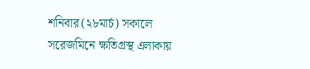শনিবার(২৮মার্চ) সকালে সরেজমিনে ক্ষতিগ্রস্থ এলাকায়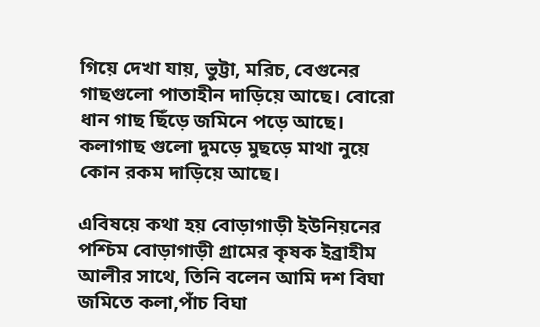গিয়ে দেখা যায়, ভুট্টা, মরিচ, বেগুনের গাছগুলো পাতাহীন দাড়িয়ে আছে। বোরো ধান গাছ ছিঁড়ে জমিনে পড়ে আছে। কলাগাছ গুলো দুমড়ে মুছড়ে মাথা নুয়ে কোন রকম দাড়িয়ে আছে।

এবিষয়ে কথা হয় বোড়াগাড়ী ইউনিয়নের পশ্চিম বোড়াগাড়ী গ্রামের কৃষক ইব্রাহীম আলীর সাথে, তিনি বলেন আমি দশ বিঘা জমিতে কলা,পাঁচ বিঘা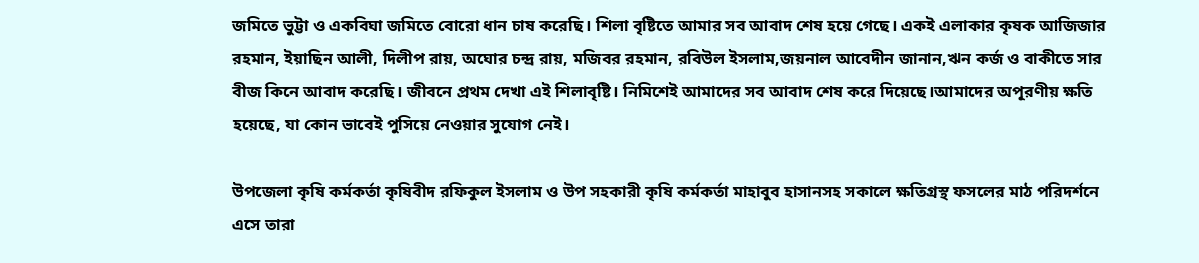জমিতে ভুট্টা ও একবিঘা জমিতে বোরো ধান চাষ করেছি। শিলা বৃষ্টিতে আমার সব আবাদ শেষ হয়ে গেছে। একই এলাকার কৃষক আজিজার রহমান, ইয়াছিন আলী, দিলীপ রায়, অঘোর চন্দ্র রায়, মজিবর রহমান, রবিউল ইসলাম,জয়নাল আবেদীন জানান,ঋন কর্জ ও বাকীতে সার বীজ কিনে আবাদ করেছি। জীবনে প্রথম দেখা এই শিলাবৃষ্টি। নিমিশেই আমাদের সব আবাদ শেষ করে দিয়েছে।আমাদের অপূরণীয় ক্ষতি হয়েছে, যা কোন ভাবেই পুসিয়ে নেওয়ার সুযোগ নেই।

উপজেলা কৃষি কর্মকর্তা কৃষিবীদ রফিকুল ইসলাম ও উপ সহকারী কৃষি কর্মকর্তা মাহাবুব হাসানসহ সকালে ক্ষতিগ্রস্থ ফসলের মাঠ পরিদর্শনে এসে তারা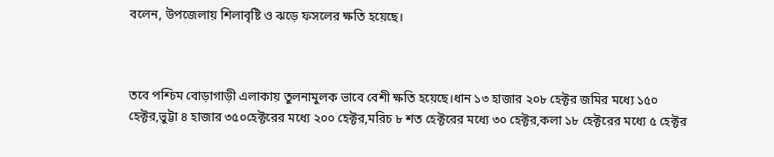বলেন, উপজেলায় শিলাবৃষ্টি ও ঝড়ে ফসলের ক্ষতি হয়েছে।



তবে পশ্চিম বোড়াগাড়ী এলাকায় তুলনামুলক ভাবে বেশী ক্ষতি হয়েছে।ধান ১৩ হাজার ২০৮ হেক্টর জমির মধ্যে ১৫০ হেক্টর,ভুট্টা ৪ হাজার ৩৫০হেক্টরের মধ্যে ২০০ হেক্টর,মরিচ ৮ শত হেক্টরের মধ্যে ৩০ হেক্টর,কলা ১৮ হেক্টরের মধ্যে ৫ হেক্টর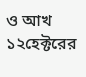ও আখ ১২হেক্টরের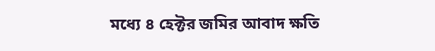মধ্যে ৪ হেক্টর জমির আবাদ ক্ষতি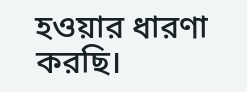হওয়ার ধারণা করছি।